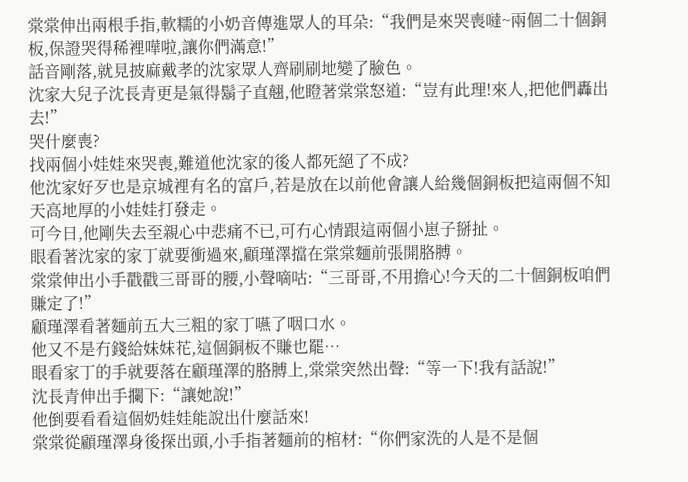棠棠伸出兩根手指,軟糯的小奶音傳進眾人的耳朵:“我們是來哭喪噠~兩個二十個銅板,保證哭得稀裡嘩啦,讓你們滿意!”
話音剛落,就見披麻戴孝的沈家眾人齊刷刷地變了臉色。
沈家大兒子沈長青更是氣得鬍子直翹,他瞪著棠棠怒道:“豈有此理!來人,把他們轟出去!”
哭什麼喪?
找兩個小娃娃來哭喪,難道他沈家的後人都死絕了不成?
他沈家好歹也是京城裡有名的富戶,若是放在以前他會讓人給幾個銅板把這兩個不知天高地厚的小娃娃打發走。
可今日,他剛失去至親心中悲痛不已,可冇心情跟這兩個小崽子掰扯。
眼看著沈家的家丁就要衝過來,顧瑾澤擋在棠棠麵前張開胳膊。
棠棠伸出小手戳戳三哥哥的腰,小聲嘀咕:“三哥哥,不用擔心!今天的二十個銅板咱們賺定了!”
顧瑾澤看著麵前五大三粗的家丁嚥了咽口水。
他又不是冇錢給妹妹花,這個銅板不賺也罷…
眼看家丁的手就要落在顧瑾澤的胳膊上,棠棠突然出聲:“等一下!我有話說!”
沈長青伸出手攔下:“讓她說!”
他倒要看看這個奶娃娃能說出什麼話來!
棠棠從顧瑾澤身後探出頭,小手指著麵前的棺材:“你們家洗的人是不是個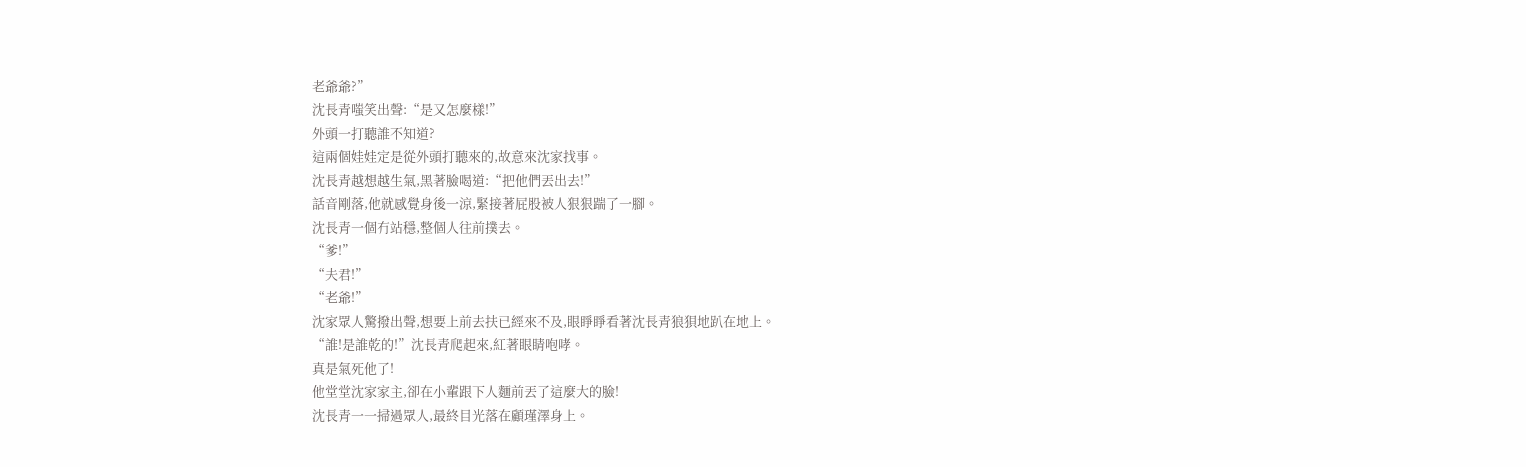老爺爺?”
沈長青嗤笑出聲:“是又怎麼樣!”
外頭一打聽誰不知道?
這兩個娃娃定是從外頭打聽來的,故意來沈家找事。
沈長青越想越生氣,黑著臉喝道:“把他們丟出去!”
話音剛落,他就感覺身後一涼,緊接著屁股被人狠狠踹了一腳。
沈長青一個冇站穩,整個人往前撲去。
“爹!”
“夫君!”
“老爺!”
沈家眾人驚撥出聲,想要上前去扶已經來不及,眼睜睜看著沈長青狼狽地趴在地上。
“誰!是誰乾的!”沈長青爬起來,紅著眼睛咆哮。
真是氣死他了!
他堂堂沈家家主,卻在小輩跟下人麵前丟了這麼大的臉!
沈長青一一掃過眾人,最終目光落在顧瑾澤身上。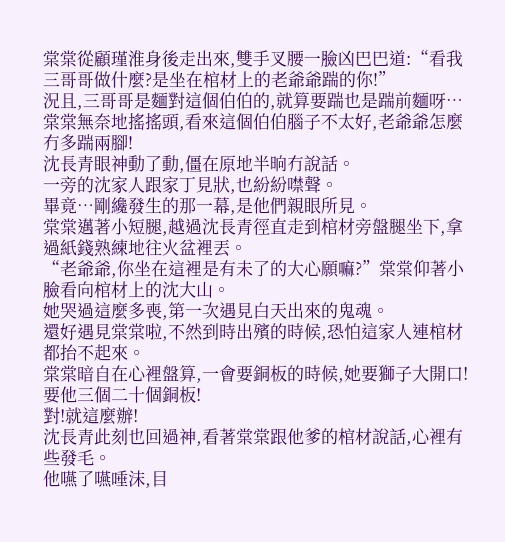棠棠從顧瑾淮身後走出來,雙手叉腰一臉凶巴巴道:“看我三哥哥做什麼?是坐在棺材上的老爺爺踹的你!”
況且,三哥哥是麵對這個伯伯的,就算要踹也是踹前麵呀…
棠棠無奈地搖搖頭,看來這個伯伯腦子不太好,老爺爺怎麼冇多踹兩腳!
沈長青眼神動了動,僵在原地半晌冇說話。
一旁的沈家人跟家丁見狀,也紛紛噤聲。
畢竟…剛纔發生的那一幕,是他們親眼所見。
棠棠邁著小短腿,越過沈長青徑直走到棺材旁盤腿坐下,拿過紙錢熟練地往火盆裡丟。
“老爺爺,你坐在這裡是有未了的大心願嘛?”棠棠仰著小臉看向棺材上的沈大山。
她哭過這麼多喪,第一次遇見白天出來的鬼魂。
還好遇見棠棠啦,不然到時出殯的時候,恐怕這家人連棺材都抬不起來。
棠棠暗自在心裡盤算,一會要銅板的時候,她要獅子大開口!
要他三個二十個銅板!
對!就這麼辦!
沈長青此刻也回過神,看著棠棠跟他爹的棺材說話,心裡有些發毛。
他嚥了嚥唾沫,目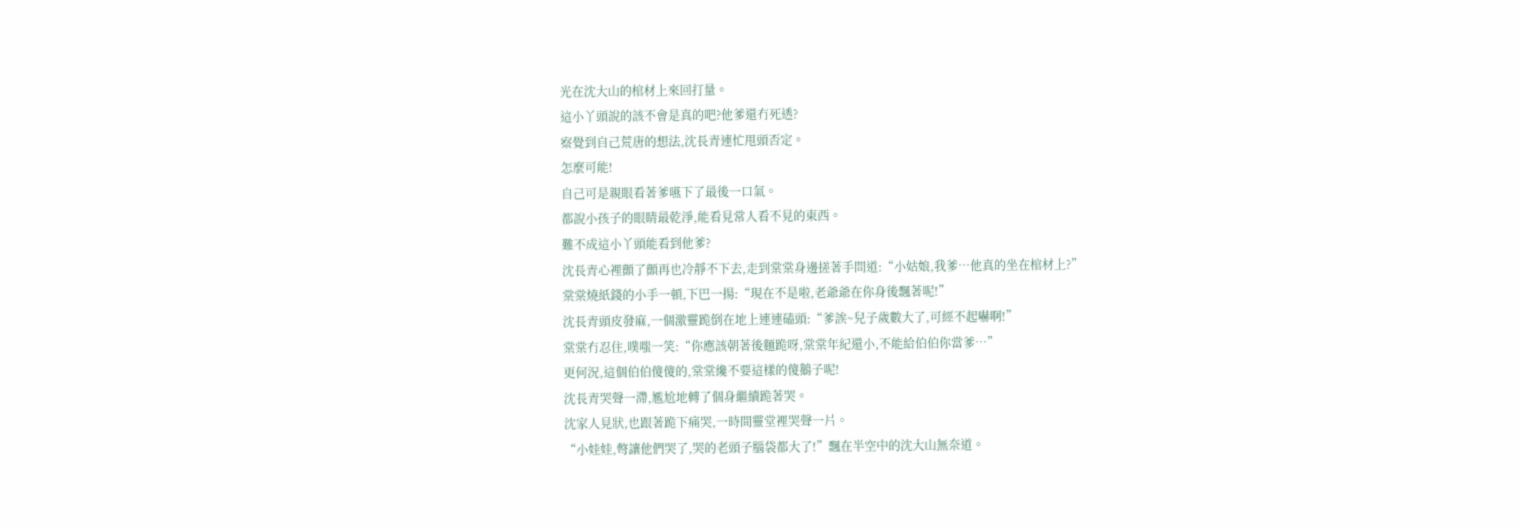光在沈大山的棺材上來回打量。
這小丫頭說的該不會是真的吧?他爹還冇死透?
察覺到自己荒唐的想法,沈長青連忙甩頭否定。
怎麼可能!
自己可是親眼看著爹嚥下了最後一口氣。
都說小孩子的眼睛最乾淨,能看見常人看不見的東西。
難不成這小丫頭能看到他爹?
沈長青心裡顫了顫再也冷靜不下去,走到棠棠身邊搓著手問道:“小姑娘,我爹…他真的坐在棺材上?”
棠棠燒紙錢的小手一頓,下巴一揚:“現在不是啦,老爺爺在你身後飄著呢!”
沈長青頭皮發麻,一個激靈跪倒在地上連連磕頭:“爹誒~兒子歲數大了,可經不起嚇啊!”
棠棠冇忍住,噗嗤一笑:“你應該朝著後麵跪呀,棠棠年紀還小,不能給伯伯你當爹…”
更何況,這個伯伯傻傻的,棠棠纔不要這樣的傻鵝子呢!
沈長青哭聲一滯,尷尬地轉了個身繼續跪著哭。
沈家人見狀,也跟著跪下痛哭,一時間靈堂裡哭聲一片。
“小娃娃,彆讓他們哭了,哭的老頭子腦袋都大了!”飄在半空中的沈大山無奈道。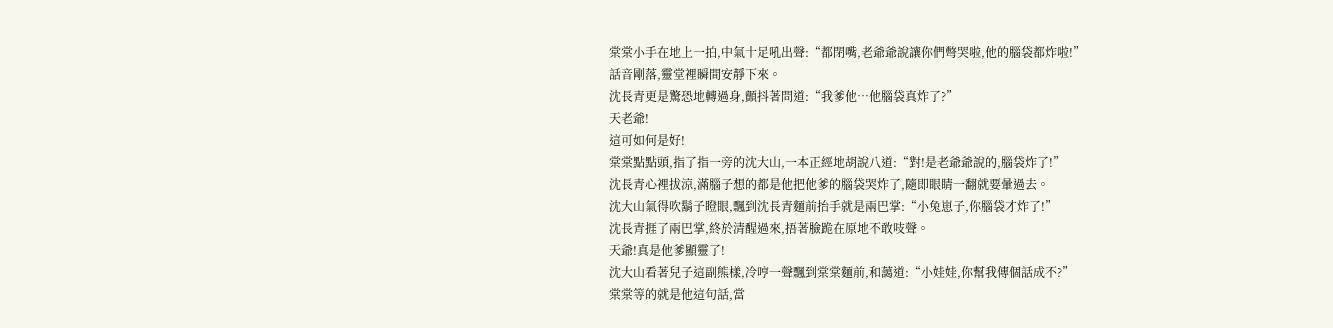棠棠小手在地上一拍,中氣十足吼出聲:“都閉嘴,老爺爺說讓你們彆哭啦,他的腦袋都炸啦!”
話音剛落,靈堂裡瞬間安靜下來。
沈長青更是驚恐地轉過身,顫抖著問道:“我爹他…他腦袋真炸了?”
天老爺!
這可如何是好!
棠棠點點頭,指了指一旁的沈大山,一本正經地胡說八道:“對!是老爺爺說的,腦袋炸了!”
沈長青心裡拔涼,滿腦子想的都是他把他爹的腦袋哭炸了,隨即眼睛一翻就要暈過去。
沈大山氣得吹鬍子瞪眼,飄到沈長青麵前抬手就是兩巴掌:“小兔崽子,你腦袋才炸了!”
沈長青捱了兩巴掌,終於清醒過來,捂著臉跪在原地不敢吱聲。
天爺!真是他爹顯靈了!
沈大山看著兒子這副熊樣,冷哼一聲飄到棠棠麵前,和藹道:“小娃娃,你幫我傳個話成不?”
棠棠等的就是他這句話,當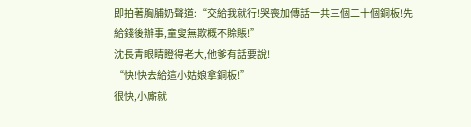即拍著胸脯奶聲道:“交給我就行!哭喪加傳話一共三個二十個銅板!先給錢後辦事,童叟無欺概不賒賬!”
沈長青眼睛瞪得老大,他爹有話要說!
“快!快去給這小姑娘拿銅板!”
很快,小廝就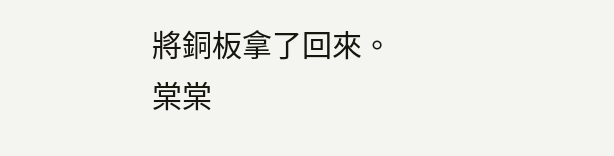將銅板拿了回來。
棠棠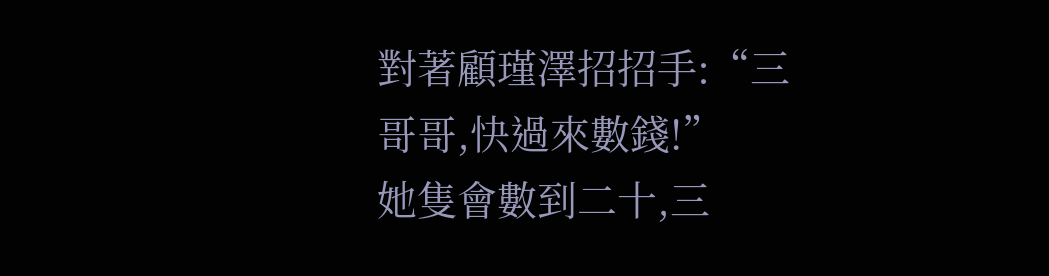對著顧瑾澤招招手:“三哥哥,快過來數錢!”
她隻會數到二十,三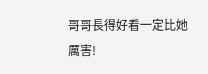哥哥長得好看一定比她厲害!